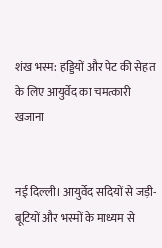शंख भस्म: हड्डियों और पेट की सेहत के लिए आयुर्वेद का चमत्कारी खजाना


नई दिल्ली। आयुर्वेद सदियों से जड़ी-बूटियों और भस्मों के माध्यम से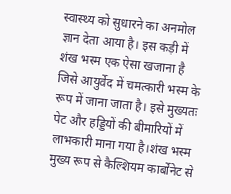स्वास्थ्य को सुधारने का अनमोल ज्ञान देता आया है। इस कड़ी में शंख भस्म एक ऐसा खजाना है जिसे आयुर्वेद में चमत्कारी भस्म के रूप में जाना जाता है। इसे मुख्यतः पेट और हड्डियों की बीमारियों में लाभकारी माना गया है।शंख भस्म मुख्य रूप से कैल्शियम कार्बोनेट से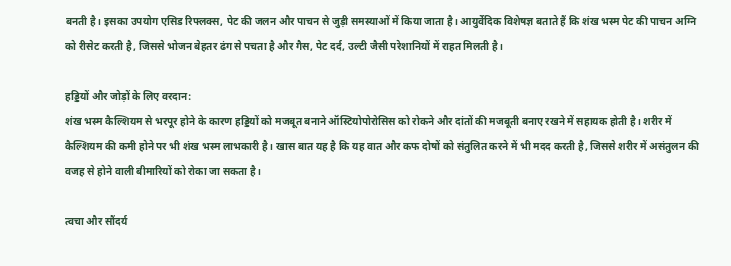बनती है। इसका उपयोग एसिड रिफ्लक्स, पेट की जलन और पाचन से जुड़ी समस्याओं में किया जाता है। आयुर्वेदिक विशेषज्ञ बताते हैं कि शंख भस्म पेट की पाचन अग्नि को रीसेट करती है, जिससे भोजन बेहतर ढंग से पचता है और गैस, पेट दर्द, उल्टी जैसी परेशानियों में राहत मिलती है।

हड्डियों और जोड़ों के लिए वरदान:
शंख भस्म कैल्शियम से भरपूर होने के कारण हड्डियों को मजबूत बनाने ऑस्टियोपोरोसिस को रोकने और दांतों की मजबूती बनाए रखने में सहायक होती है। शरीर में कैल्शियम की कमी होने पर भी शंख भस्म लाभकारी है। खास बात यह है कि यह वात और कफ दोषों को संतुलित करने में भी मदद करती है, जिससे शरीर में असंतुलन की वजह से होने वाली बीमारियों को रोका जा सकता है।

त्वचा और सौंदर्य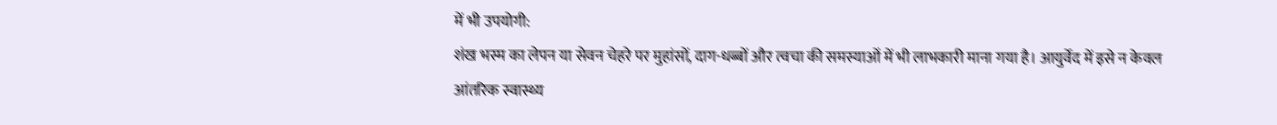में भी उपयोगी:
शंख भस्म का लेपन या सेवन चेहरे पर मुहांसों, दाग-धब्बों और त्वचा की समस्याओं में भी लाभकारी माना गया है। आयुर्वेद में इसे न केवल आंतरिक स्वास्थ्य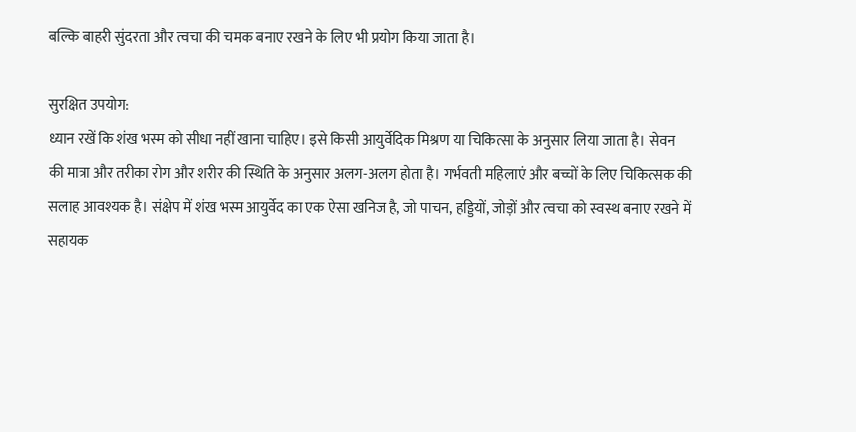बल्कि बाहरी सुंदरता और त्वचा की चमक बनाए रखने के लिए भी प्रयोग किया जाता है।

सुरक्षित उपयोग:
ध्यान रखें कि शंख भस्म को सीधा नहीं खाना चाहिए। इसे किसी आयुर्वेदिक मिश्रण या चिकित्सा के अनुसार लिया जाता है। सेवन की मात्रा और तरीका रोग और शरीर की स्थिति के अनुसार अलग-अलग होता है। गर्भवती महिलाएं और बच्चों के लिए चिकित्सक की सलाह आवश्यक है। संक्षेप में शंख भस्म आयुर्वेद का एक ऐसा खनिज है, जो पाचन, हड्डियों, जोड़ों और त्वचा को स्वस्थ बनाए रखने में सहायक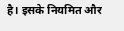है। इसके नियमित और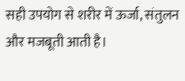सही उपयोग से शरीर में ऊर्जा, संतुलन और मजबूती आती है।